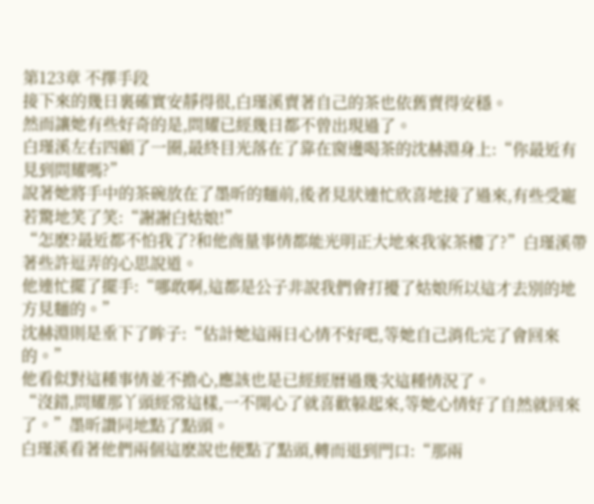第123章 不擇手段
接下來的幾日裏確實安靜得很,白瑾溪賣著自己的茶也依舊賣得安穩。
然而讓她有些好奇的是,問耀已經幾日都不曾出現過了。
白瑾溪左右四顧了一圈,最終目光落在了靠在窗邊喝茶的沈赫淵身上:“你最近有見到問耀嗎?”
說著她將手中的茶碗放在了墨昕的麵前,後者見狀連忙欣喜地接了過來,有些受寵若驚地笑了笑:“謝謝白姑娘!”
“怎麽?最近都不怕我了?和他商量事情都能光明正大地來我家茶樓了?”白瑾溪帶著些許逗弄的心思說道。
他連忙擺了擺手:“哪敢啊,這都是公子非說我們會打擾了姑娘所以這才去別的地方見麵的。”
沈赫淵則是垂下了眸子:“估計她這兩日心情不好吧,等她自己消化完了會回來的。”
他看似對這種事情並不擔心,應該也是已經經曆過幾次這種情況了。
“沒錯,問耀那丫頭經常這樣,一不開心了就喜歡躲起來,等她心情好了自然就回來了。”墨昕讚同地點了點頭。
白瑾溪看著他們兩個這麽說也便點了點頭,轉而退到門口:“那兩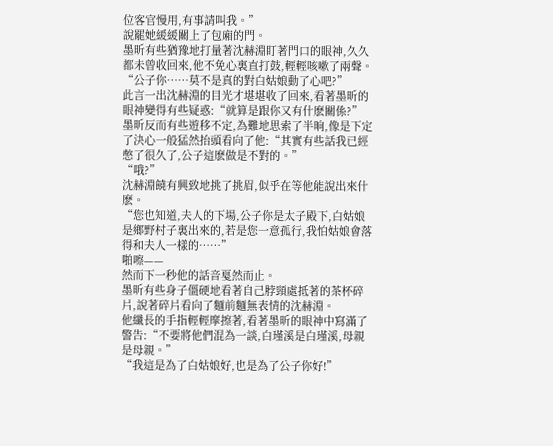位客官慢用,有事請叫我。”
說罷她緩緩關上了包廂的門。
墨昕有些猶豫地打量著沈赫淵盯著門口的眼神,久久都未曾收回來,他不免心裏直打鼓,輕輕咳嗽了兩聲。
“公子你……莫不是真的對白姑娘動了心吧?”
此言一出沈赫淵的目光才堪堪收了回來,看著墨昕的眼神變得有些疑惑:“就算是跟你又有什麽關係?”
墨昕反而有些遊移不定,為難地思索了半晌,像是下定了決心一般猛然抬頭看向了他:“其實有些話我已經憋了很久了,公子這麽做是不對的。”
“哦?”
沈赫淵饒有興致地挑了挑眉,似乎在等他能說出來什麽。
“您也知道,夫人的下場,公子你是太子殿下,白姑娘是鄉野村子裏出來的,若是您一意孤行,我怕姑娘會落得和夫人一樣的……”
啪嚓——
然而下一秒他的話音戛然而止。
墨昕有些身子僵硬地看著自己脖頸處抵著的茶杯碎片,說著碎片看向了麵前麵無表情的沈赫淵。
他纖長的手指輕輕摩擦著,看著墨昕的眼神中寫滿了警告:“不要將他們混為一談,白瑾溪是白瑾溪,母親是母親。”
“我這是為了白姑娘好,也是為了公子你好!”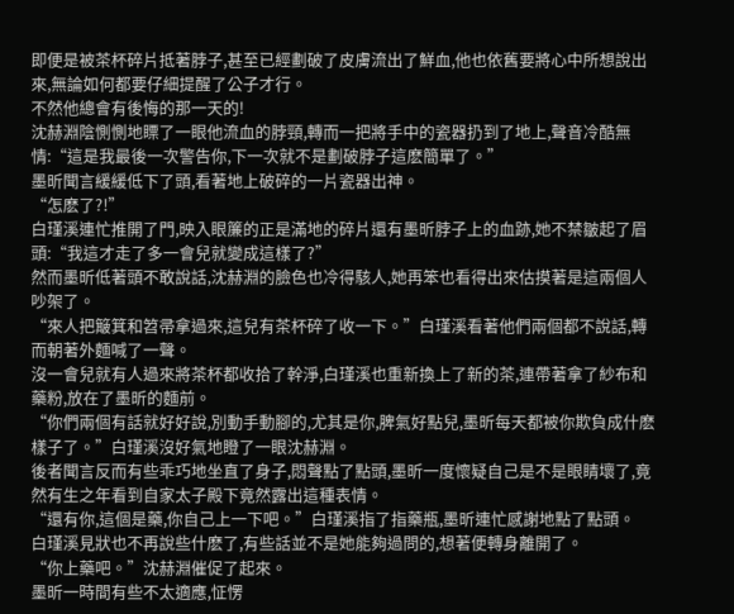即便是被茶杯碎片抵著脖子,甚至已經劃破了皮膚流出了鮮血,他也依舊要將心中所想說出來,無論如何都要仔細提醒了公子才行。
不然他總會有後悔的那一天的!
沈赫淵陰惻惻地瞟了一眼他流血的脖頸,轉而一把將手中的瓷器扔到了地上,聲音冷酷無情:“這是我最後一次警告你,下一次就不是劃破脖子這麽簡單了。”
墨昕聞言緩緩低下了頭,看著地上破碎的一片瓷器出神。
“怎麽了?!”
白瑾溪連忙推開了門,映入眼簾的正是滿地的碎片還有墨昕脖子上的血跡,她不禁皺起了眉頭:“我這才走了多一會兒就變成這樣了?”
然而墨昕低著頭不敢說話,沈赫淵的臉色也冷得駭人,她再笨也看得出來估摸著是這兩個人吵架了。
“來人把簸箕和笤帚拿過來,這兒有茶杯碎了收一下。”白瑾溪看著他們兩個都不說話,轉而朝著外麵喊了一聲。
沒一會兒就有人過來將茶杯都收拾了幹淨,白瑾溪也重新換上了新的茶,連帶著拿了紗布和藥粉,放在了墨昕的麵前。
“你們兩個有話就好好說,別動手動腳的,尤其是你,脾氣好點兒,墨昕每天都被你欺負成什麽樣子了。”白瑾溪沒好氣地瞪了一眼沈赫淵。
後者聞言反而有些乖巧地坐直了身子,悶聲點了點頭,墨昕一度懷疑自己是不是眼睛壞了,竟然有生之年看到自家太子殿下竟然露出這種表情。
“還有你,這個是藥,你自己上一下吧。”白瑾溪指了指藥瓶,墨昕連忙感謝地點了點頭。
白瑾溪見狀也不再說些什麽了,有些話並不是她能夠過問的,想著便轉身離開了。
“你上藥吧。”沈赫淵催促了起來。
墨昕一時間有些不太適應,怔愣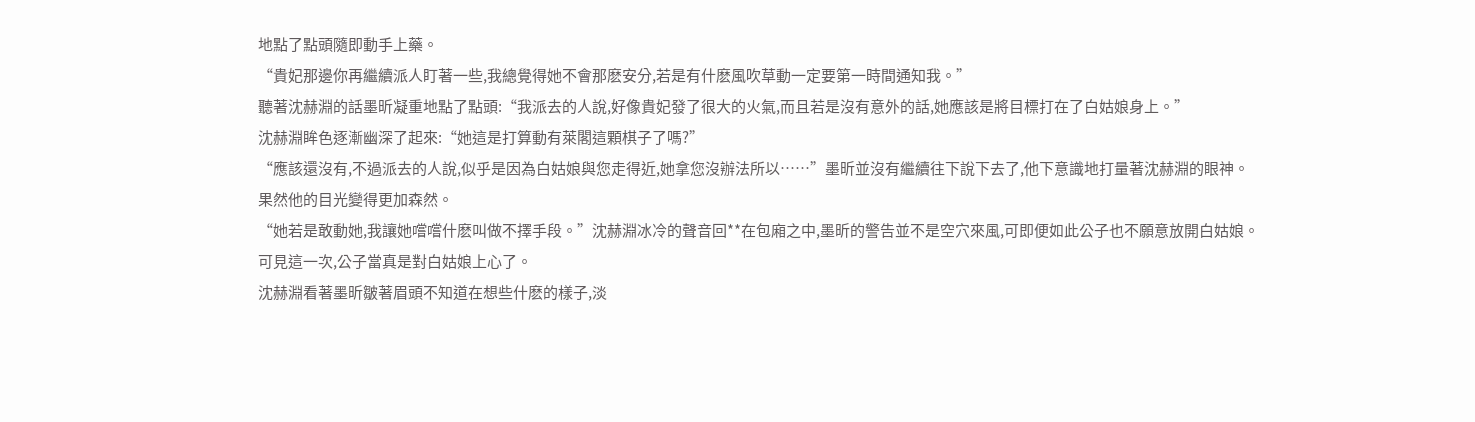地點了點頭隨即動手上藥。
“貴妃那邊你再繼續派人盯著一些,我總覺得她不會那麽安分,若是有什麽風吹草動一定要第一時間通知我。”
聽著沈赫淵的話墨昕凝重地點了點頭:“我派去的人說,好像貴妃發了很大的火氣,而且若是沒有意外的話,她應該是將目標打在了白姑娘身上。”
沈赫淵眸色逐漸幽深了起來:“她這是打算動有萊閣這顆棋子了嗎?”
“應該還沒有,不過派去的人說,似乎是因為白姑娘與您走得近,她拿您沒辦法所以……”墨昕並沒有繼續往下說下去了,他下意識地打量著沈赫淵的眼神。
果然他的目光變得更加森然。
“她若是敢動她,我讓她嚐嚐什麽叫做不擇手段。”沈赫淵冰冷的聲音回**在包廂之中,墨昕的警告並不是空穴來風,可即便如此公子也不願意放開白姑娘。
可見這一次,公子當真是對白姑娘上心了。
沈赫淵看著墨昕皺著眉頭不知道在想些什麽的樣子,淡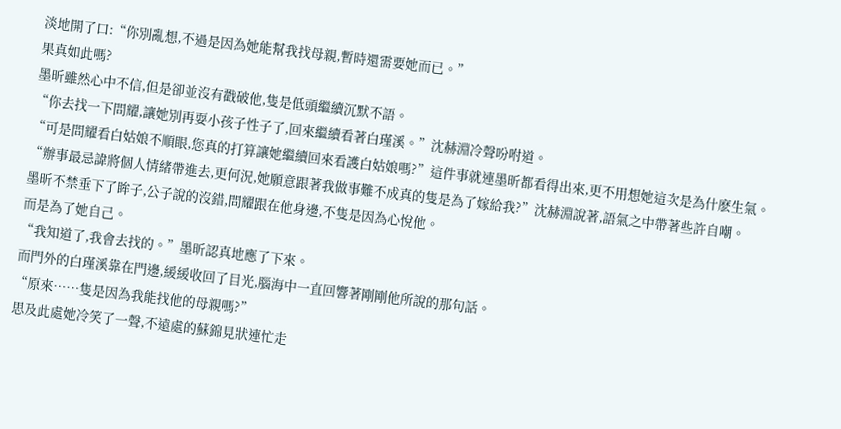淡地開了口:“你別亂想,不過是因為她能幫我找母親,暫時還需要她而已。”
果真如此嗎?
墨昕雖然心中不信,但是卻並沒有戳破他,隻是低頭繼續沉默不語。
“你去找一下問耀,讓她別再耍小孩子性子了,回來繼續看著白瑾溪。”沈赫淵冷聲吩咐道。
“可是問耀看白姑娘不順眼,您真的打算讓她繼續回來看護白姑娘嗎?”這件事就連墨昕都看得出來,更不用想她這次是為什麽生氣。
“辦事最忌諱將個人情緒帶進去,更何況,她願意跟著我做事難不成真的隻是為了嫁給我?”沈赫淵說著,語氣之中帶著些許自嘲。
墨昕不禁垂下了眸子,公子說的沒錯,問耀跟在他身邊,不隻是因為心悅他。
而是為了她自己。
“我知道了,我會去找的。”墨昕認真地應了下來。
而門外的白瑾溪靠在門邊,緩緩收回了目光,腦海中一直回響著剛剛他所說的那句話。
“原來……隻是因為我能找他的母親嗎?”
思及此處她冷笑了一聲,不遠處的蘇錦見狀連忙走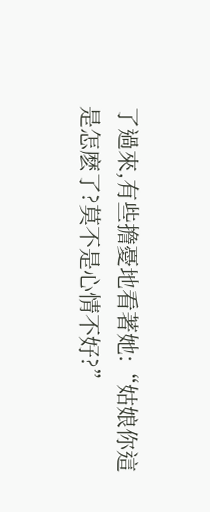了過來,有些擔憂地看著她:“姑娘你這是怎麽了?莫不是心情不好?”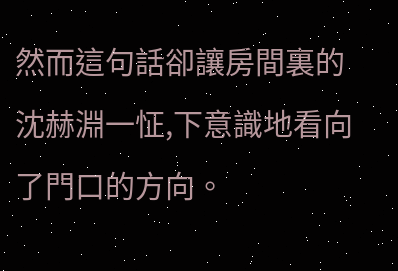然而這句話卻讓房間裏的沈赫淵一怔,下意識地看向了門口的方向。